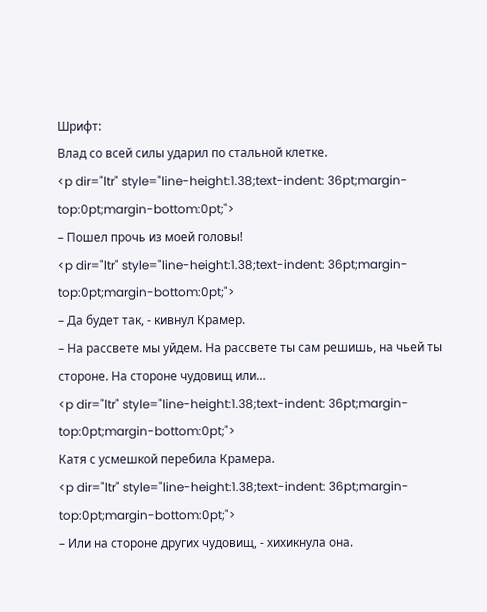Шрифт:
Влад со всей силы ударил по стальной клетке.
<p dir="ltr" style="line-height:1.38;text-indent: 36pt;margin-top:0pt;margin-bottom:0pt;">
– Пошел прочь из моей головы!
<p dir="ltr" style="line-height:1.38;text-indent: 36pt;margin-top:0pt;margin-bottom:0pt;">
– Да будет так, - кивнул Крамер.
– На рассвете мы уйдем. На рассвете ты сам решишь, на чьей ты стороне. На стороне чудовищ или…
<p dir="ltr" style="line-height:1.38;text-indent: 36pt;margin-top:0pt;margin-bottom:0pt;">
Катя с усмешкой перебила Крамера.
<p dir="ltr" style="line-height:1.38;text-indent: 36pt;margin-top:0pt;margin-bottom:0pt;">
– Или на стороне других чудовищ, - хихикнула она.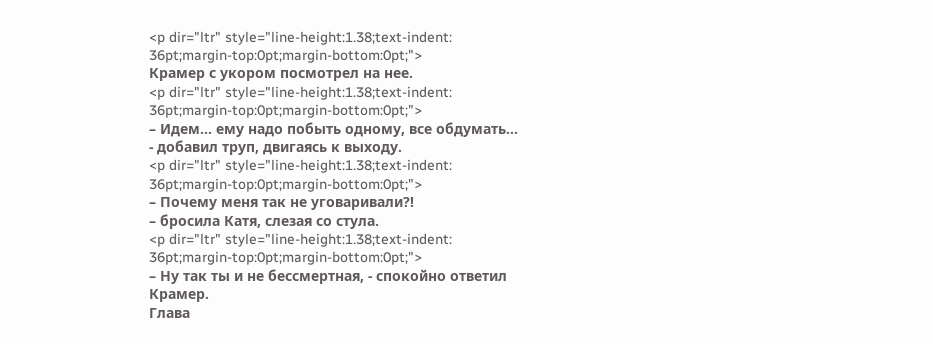<p dir="ltr" style="line-height:1.38;text-indent: 36pt;margin-top:0pt;margin-bottom:0pt;">
Крамер с укором посмотрел на нее.
<p dir="ltr" style="line-height:1.38;text-indent: 36pt;margin-top:0pt;margin-bottom:0pt;">
– Идем… ему надо побыть одному, все обдумать… - добавил труп, двигаясь к выходу.
<p dir="ltr" style="line-height:1.38;text-indent: 36pt;margin-top:0pt;margin-bottom:0pt;">
– Почему меня так не уговаривали?!
– бросила Катя, слезая со стула.
<p dir="ltr" style="line-height:1.38;text-indent: 36pt;margin-top:0pt;margin-bottom:0pt;">
– Ну так ты и не бессмертная, - спокойно ответил Крамер.
Глава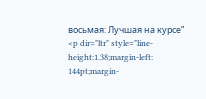восьмая: Лучшая на курсе”
<p dir="ltr" style="line-height:1.38;margin-left: 144pt;margin-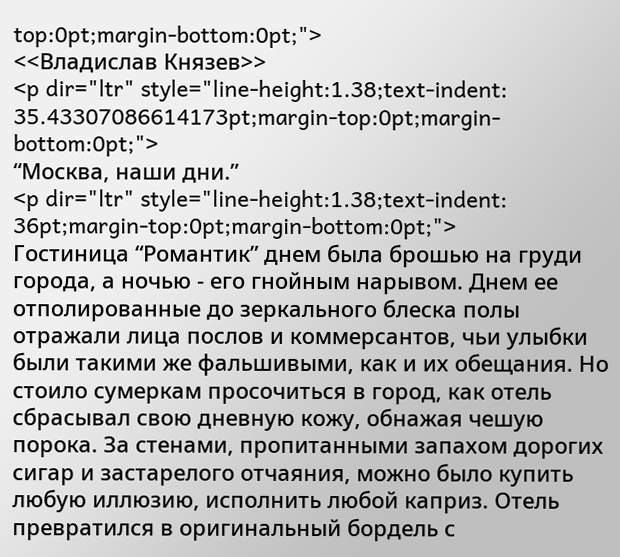top:0pt;margin-bottom:0pt;">
<<Владислав Князев>>
<p dir="ltr" style="line-height:1.38;text-indent: 35.43307086614173pt;margin-top:0pt;margin-bottom:0pt;">
“Москва, наши дни.”
<p dir="ltr" style="line-height:1.38;text-indent: 36pt;margin-top:0pt;margin-bottom:0pt;">
Гостиница “Романтик” днем была брошью на груди города, а ночью - его гнойным нарывом. Днем ее отполированные до зеркального блеска полы отражали лица послов и коммерсантов, чьи улыбки были такими же фальшивыми, как и их обещания. Но стоило сумеркам просочиться в город, как отель сбрасывал свою дневную кожу, обнажая чешую порока. За стенами, пропитанными запахом дорогих сигар и застарелого отчаяния, можно было купить любую иллюзию, исполнить любой каприз. Отель превратился в оригинальный бордель с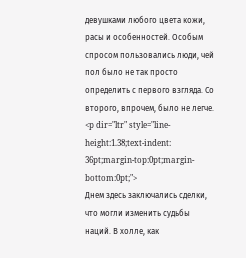девушками любого цвета кожи, расы и особенностей. Особым спросом пользовались люди, чей пол было не так просто определить с первого взгляда. Со второго, впрочем, было не легче.
<p dir="ltr" style="line-height:1.38;text-indent: 36pt;margin-top:0pt;margin-bottom:0pt;">
Днем здесь заключались сделки, что могли изменить судьбы наций. В холле, как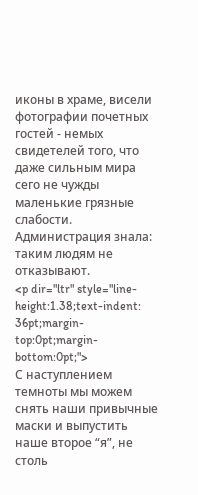иконы в храме, висели фотографии почетных гостей - немых свидетелей того, что даже сильным мира сего не чужды маленькие грязные слабости. Администрация знала: таким людям не отказывают.
<p dir="ltr" style="line-height:1.38;text-indent: 36pt;margin-top:0pt;margin-bottom:0pt;">
С наступлением темноты мы можем снять наши привычные маски и выпустить наше второе “я”, не столь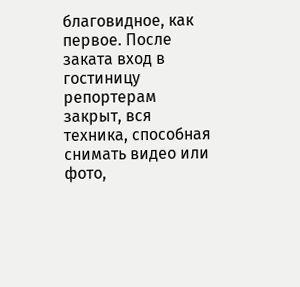благовидное, как первое. После заката вход в гостиницу репортерам закрыт, вся техника, способная снимать видео или фото,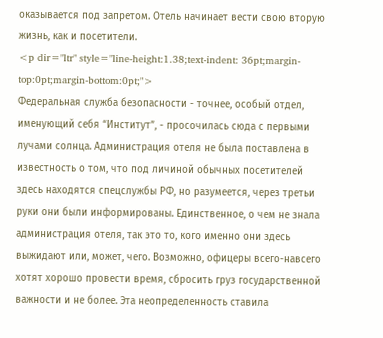оказывается под запретом. Отель начинает вести свою вторую жизнь, как и посетители.
<p dir="ltr" style="line-height:1.38;text-indent: 36pt;margin-top:0pt;margin-bottom:0pt;">
Федеральная служба безопасности - точнее, особый отдел, именующий себя “Институт”, - просочилась сюда с первыми лучами солнца. Администрация отеля не была поставлена в известность о том, что под личиной обычных посетителей здесь находятся спецслужбы РФ, но разумеется, через третьи руки они были информированы. Единственное, о чем не знала администрация отеля, так это то, кого именно они здесь выжидают или, может, чего. Возможно, офицеры всего-навсего хотят хорошо провести время, сбросить груз государственной важности и не более. Эта неопределенность ставила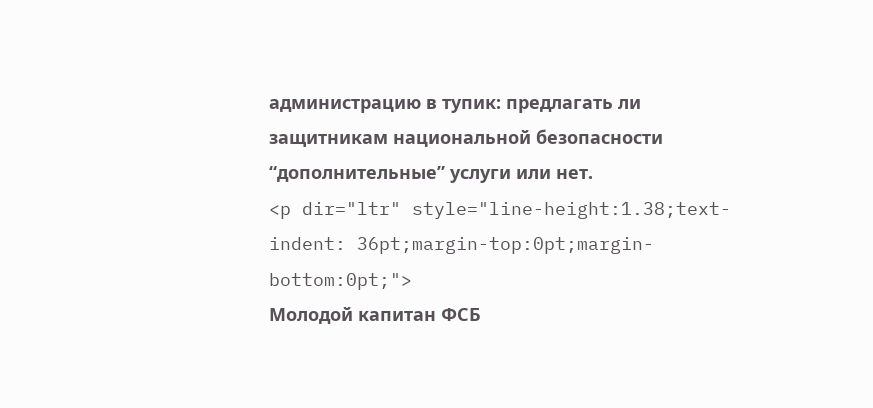администрацию в тупик: предлагать ли защитникам национальной безопасности “дополнительные” услуги или нет.
<p dir="ltr" style="line-height:1.38;text-indent: 36pt;margin-top:0pt;margin-bottom:0pt;">
Молодой капитан ФСБ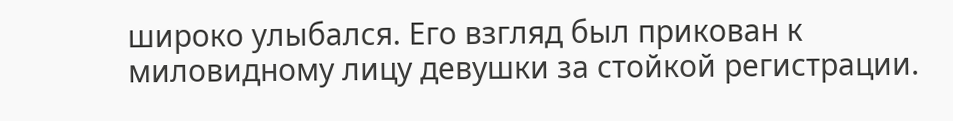широко улыбался. Его взгляд был прикован к миловидному лицу девушки за стойкой регистрации.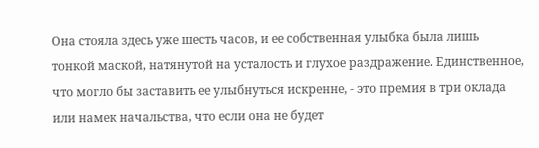Она стояла здесь уже шесть часов, и ее собственная улыбка была лишь тонкой маской, натянутой на усталость и глухое раздражение. Единственное, что могло бы заставить ее улыбнуться искренне, - это премия в три оклада или намек начальства, что если она не будет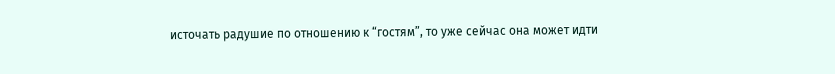источать радушие по отношению к “гостям”, то уже сейчас она может идти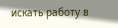искать работу в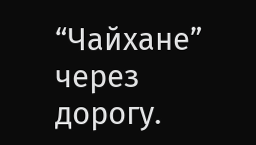“Чайхане” через дорогу.